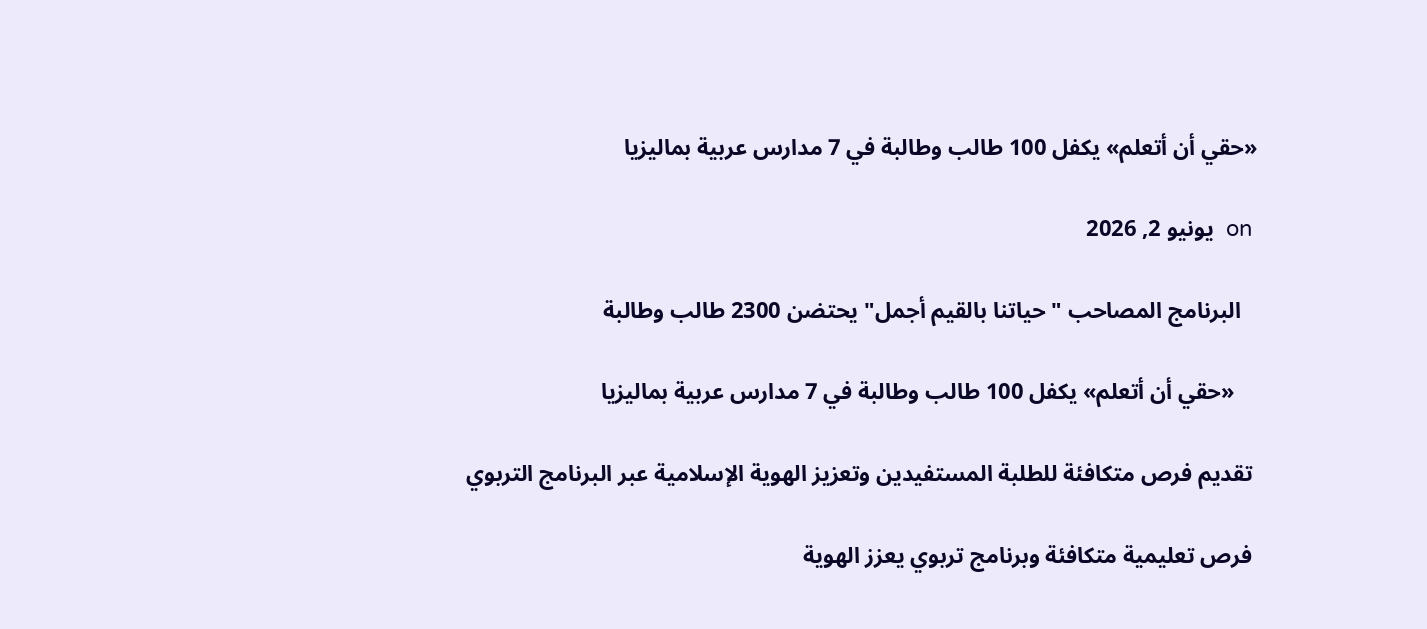«حقي أن أتعلم» يكفل 100 طالب وطالبة في 7 مدارس عربية بماليزيا

 on  يونيو 2, 2026

   البرنامج المصاحب "حياتنا بالقيم أجمل" يحتضن 2300 طالب وطالبة

    «حقي أن أتعلم» يكفل 100 طالب وطالبة في 7 مدارس عربية بماليزيا

 تقديم فرص متكافئة للطلبة المستفيدين وتعزيز الهوية الإسلامية عبر البرنامج التربوي

 فرص تعليمية متكافئة وبرنامج تربوي يعزز الهوية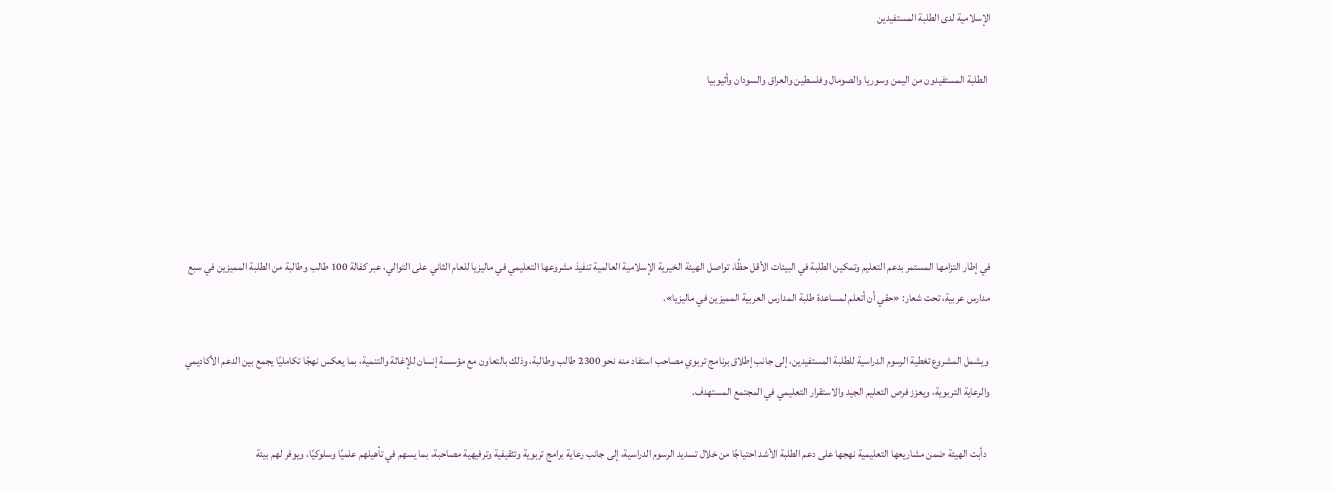الإسلامية لدى الطلبة المستفيدين

 الطلبة المستفيدون من اليمن وسوريا والصومال وفلسطين والعراق والسودان وأثيوبيا





في إطار التزامها المستمر بدعم التعليم وتمكين الطلبة في البيئات الأقل حظًا، تواصل الهيئة الخيرية الإسلامية العالمية تنفيذ مشروعها التعليمي في ماليزيا للعام الثاني على التوالي، عبر كفالة 100 طالب وطالبة من الطلبة المميزين في سبع مدارس عربية، تحت شعار: «حقي أن أتعلم لمساعدة طلبة المدارس العربية المميزين في ماليزيا».

 ويشمل المشروع تغطية الرسوم الدراسية للطلبة المستفيدين، إلى جانب إطلاق برنامج تربوي مصاحب استفاد منه نحو 2300 طالب وطالبة، وذلك بالتعاون مع مؤسسة إنسان للإغاثة والتنمية، بما يعكس نهجًا تكامليًا يجمع بين الدعم الأكاديمي والرعاية التربوية، ويعزز فرص التعليم الجيد والاستقرار التعليمي في المجتمع المستهدف.

  دأبت الهيئة ضمن مشاريعها التعليمية نهجها على دعم الطلبة الأشد احتياجًا من خلال تسديد الرسوم الدراسية، إلى جانب رعاية برامج تربوية وتثقيفية وترفيهية مصاحبة، بما يسهم في تأهيلهم علميًا وسلوكيًا، ويوفر لهم بيئة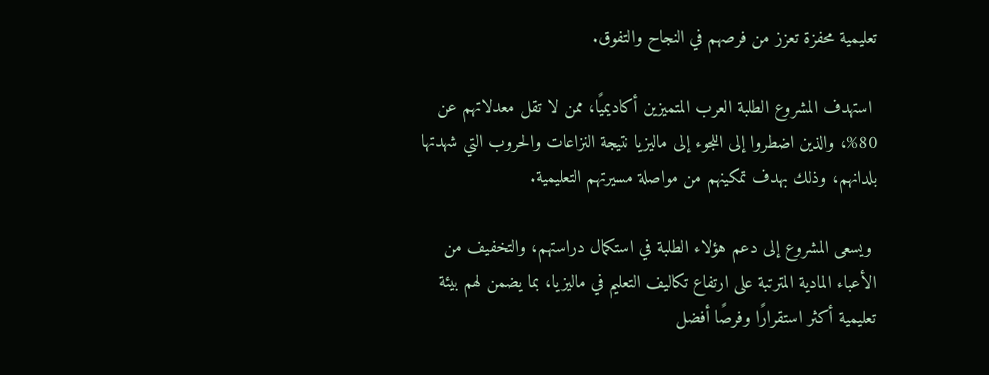تعليمية محفزة تعزز من فرصهم في النجاح والتفوق.

 استهدف المشروع الطلبة العرب المتميزين أكاديميًا، ممن لا تقل معدلاتهم عن 80%، والذين اضطروا إلى اللجوء إلى ماليزيا نتيجة النزاعات والحروب التي شهدتها بلدانهم، وذلك بهدف تمكينهم من مواصلة مسيرتهم التعليمية.

 ويسعى المشروع إلى دعم هؤلاء الطلبة في استكمال دراستهم، والتخفيف من الأعباء المادية المترتبة على ارتفاع تكاليف التعليم في ماليزيا، بما يضمن لهم بيئة تعليمية أكثر استقرارًا وفرصًا أفضل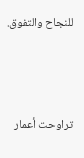للنجاح والتفوق.



تراوحت أعمار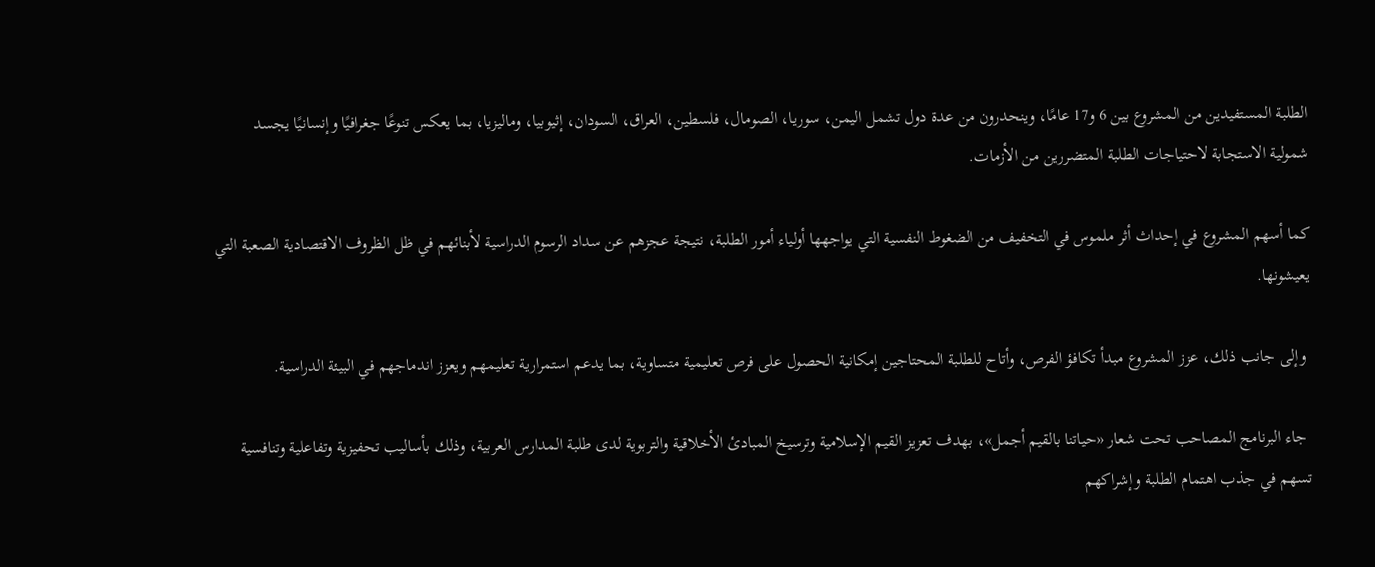الطلبة المستفيدين من المشروع بين 6 و17 عامًا، وينحدرون من عدة دول تشمل اليمن، سوريا، الصومال، فلسطين، العراق، السودان، إثيوبيا، وماليزيا، بما يعكس تنوعًا جغرافيًا وإنسانيًا يجسد شمولية الاستجابة لاحتياجات الطلبة المتضررين من الأزمات.

كما أسهم المشروع في إحداث أثر ملموس في التخفيف من الضغوط النفسية التي يواجهها أولياء أمور الطلبة، نتيجة عجزهم عن سداد الرسوم الدراسية لأبنائهم في ظل الظروف الاقتصادية الصعبة التي يعيشونها.

 وإلى جانب ذلك، عزز المشروع مبدأ تكافؤ الفرص، وأتاح للطلبة المحتاجين إمكانية الحصول على فرص تعليمية متساوية، بما يدعم استمرارية تعليمهم ويعزز اندماجهم في البيئة الدراسية.

 جاء البرنامج المصاحب تحت شعار «حياتنا بالقيم أجمل»، بهدف تعزيز القيم الإسلامية وترسيخ المبادئ الأخلاقية والتربوية لدى طلبة المدارس العربية، وذلك بأساليب تحفيزية وتفاعلية وتنافسية تسهم في جذب اهتمام الطلبة وإشراكهم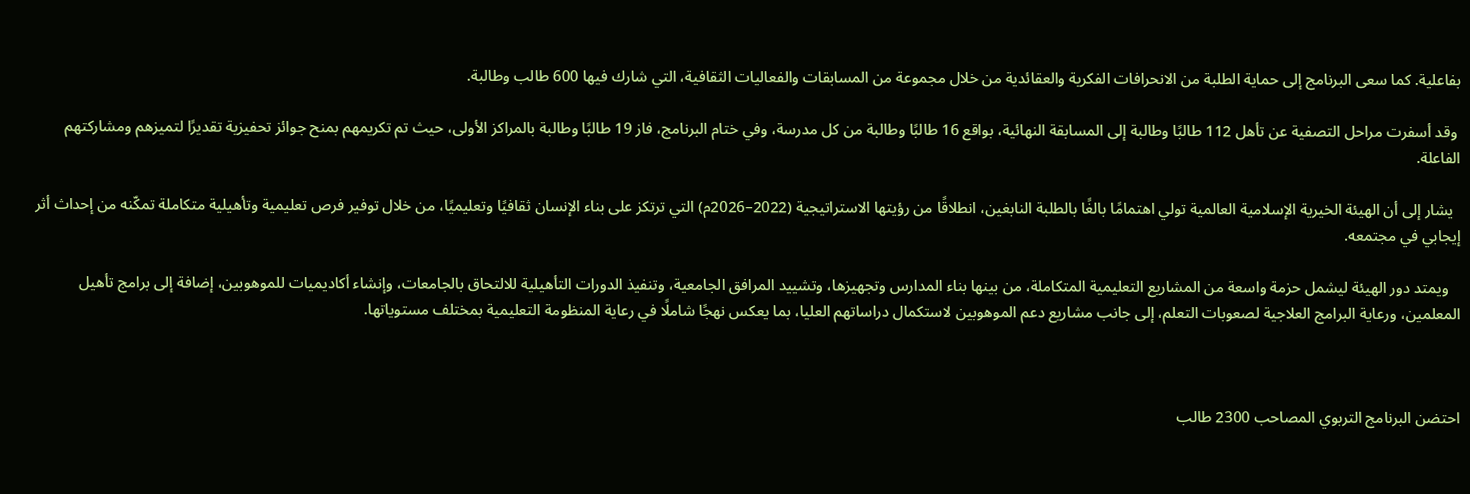بفاعلية. كما سعى البرنامج إلى حماية الطلبة من الانحرافات الفكرية والعقائدية من خلال مجموعة من المسابقات والفعاليات الثقافية، التي شارك فيها 600 طالب وطالبة.

 وقد أسفرت مراحل التصفية عن تأهل 112 طالبًا وطالبة إلى المسابقة النهائية، بواقع 16 طالبًا وطالبة من كل مدرسة، وفي ختام البرنامج، فاز 19 طالبًا وطالبة بالمراكز الأولى، حيث تم تكريمهم بمنح جوائز تحفيزية تقديرًا لتميزهم ومشاركتهم الفاعلة.

  يشار إلى أن الهيئة الخيرية الإسلامية العالمية تولي اهتمامًا بالغًا بالطلبة النابغين، انطلاقًا من رؤيتها الاستراتيجية (2022–2026م) التي ترتكز على بناء الإنسان ثقافيًا وتعليميًا، من خلال توفير فرص تعليمية وتأهيلية متكاملة تمكّنه من إحداث أثر إيجابي في مجتمعه.

   ويمتد دور الهيئة ليشمل حزمة واسعة من المشاريع التعليمية المتكاملة، من بينها بناء المدارس وتجهيزها، وتشييد المرافق الجامعية، وتنفيذ الدورات التأهيلية للالتحاق بالجامعات، وإنشاء أكاديميات للموهوبين، إضافة إلى برامج تأهيل المعلمين، ورعاية البرامج العلاجية لصعوبات التعلم، إلى جانب مشاريع دعم الموهوبين لاستكمال دراساتهم العليا، بما يعكس نهجًا شاملًا في رعاية المنظومة التعليمية بمختلف مستوياتها.



احتضن البرنامج التربوي المصاحب 2300 طالب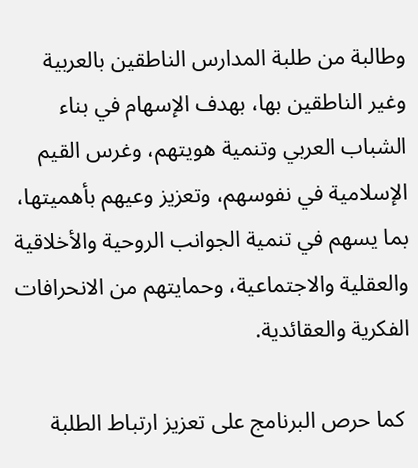وطالبة من طلبة المدارس الناطقين بالعربية وغير الناطقين بها، بهدف الإسهام في بناء الشباب العربي وتنمية هويتهم، وغرس القيم الإسلامية في نفوسهم، وتعزيز وعيهم بأهميتها، بما يسهم في تنمية الجوانب الروحية والأخلاقية والعقلية والاجتماعية، وحمايتهم من الانحرافات الفكرية والعقائدية.

 كما حرص البرنامج على تعزيز ارتباط الطلبة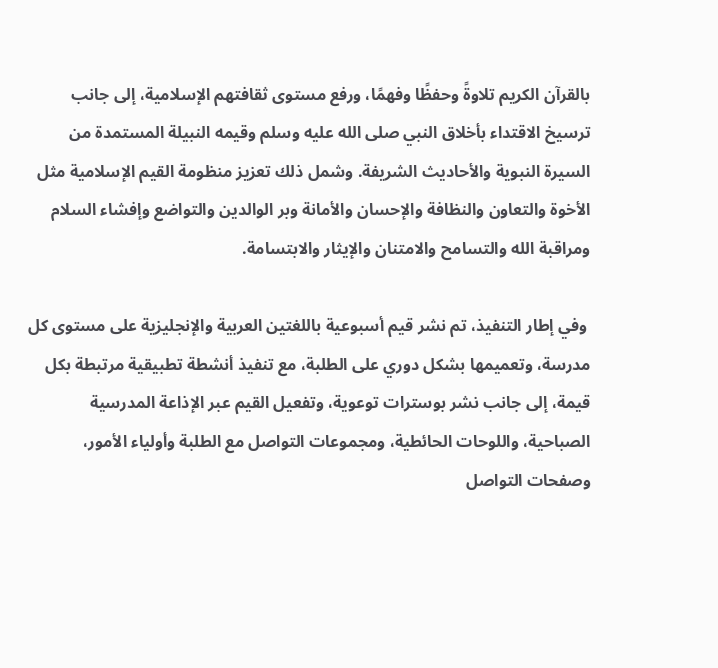بالقرآن الكريم تلاوةً وحفظًا وفهمًا، ورفع مستوى ثقافتهم الإسلامية، إلى جانب ترسيخ الاقتداء بأخلاق النبي صلى الله عليه وسلم وقيمه النبيلة المستمدة من السيرة النبوية والأحاديث الشريفة. وشمل ذلك تعزيز منظومة القيم الإسلامية مثل الأخوة والتعاون والنظافة والإحسان والأمانة وبر الوالدين والتواضع وإفشاء السلام ومراقبة الله والتسامح والامتنان والإيثار والابتسامة.

 وفي إطار التنفيذ، تم نشر قيم أسبوعية باللغتين العربية والإنجليزية على مستوى كل مدرسة، وتعميمها بشكل دوري على الطلبة، مع تنفيذ أنشطة تطبيقية مرتبطة بكل قيمة، إلى جانب نشر بوسترات توعوية، وتفعيل القيم عبر الإذاعة المدرسية الصباحية، واللوحات الحائطية، ومجموعات التواصل مع الطلبة وأولياء الأمور، وصفحات التواصل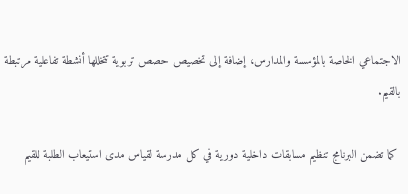الاجتماعي الخاصة بالمؤسسة والمدارس، إضافة إلى تخصيص حصص تربوية تتخللها أنشطة تفاعلية مرتبطة بالقيم.

 كما تضمن البرنامج تنظيم مسابقات داخلية دورية في كل مدرسة لقياس مدى استيعاب الطلبة للقيم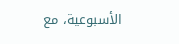الأسبوعية، مع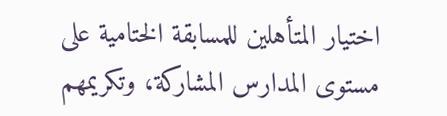اختيار المتأهلين للمسابقة الختامية على مستوى المدارس المشاركة، وتكريمهم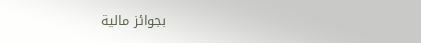بجوائز مالية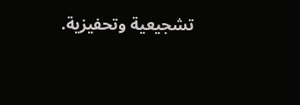تشجيعية وتحفيزية.